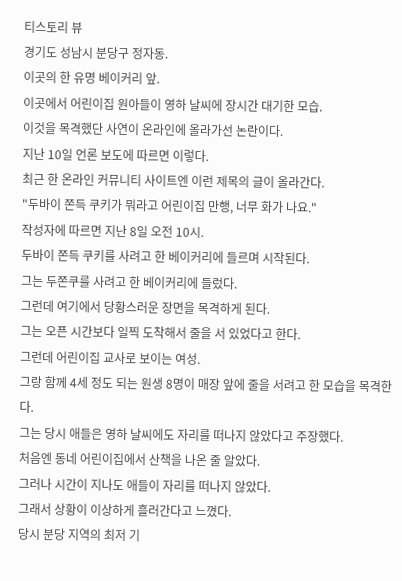티스토리 뷰
경기도 성남시 분당구 정자동.
이곳의 한 유명 베이커리 앞.
이곳에서 어린이집 원아들이 영하 날씨에 장시간 대기한 모습.
이것을 목격했단 사연이 온라인에 올라가선 논란이다.
지난 10일 언론 보도에 따르면 이렇다.
최근 한 온라인 커뮤니티 사이트엔 이런 제목의 글이 올라간다.
"두바이 쫀득 쿠키가 뭐라고 어린이집 만행, 너무 화가 나요."
작성자에 따르면 지난 8일 오전 10시.
두바이 쫀득 쿠키를 사려고 한 베이커리에 들르며 시작된다.
그는 두쫀쿠를 사려고 한 베이커리에 들렀다.
그런데 여기에서 당황스러운 장면을 목격하게 된다.
그는 오픈 시간보다 일찍 도착해서 줄을 서 있었다고 한다.
그런데 어린이집 교사로 보이는 여성.
그랑 함께 4세 정도 되는 원생 8명이 매장 앞에 줄을 서려고 한 모습을 목격한다.
그는 당시 애들은 영하 날씨에도 자리를 떠나지 않았다고 주장했다.
처음엔 동네 어린이집에서 산책을 나온 줄 알았다.
그러나 시간이 지나도 애들이 자리를 떠나지 않았다.
그래서 상황이 이상하게 흘러간다고 느꼈다.
당시 분당 지역의 최저 기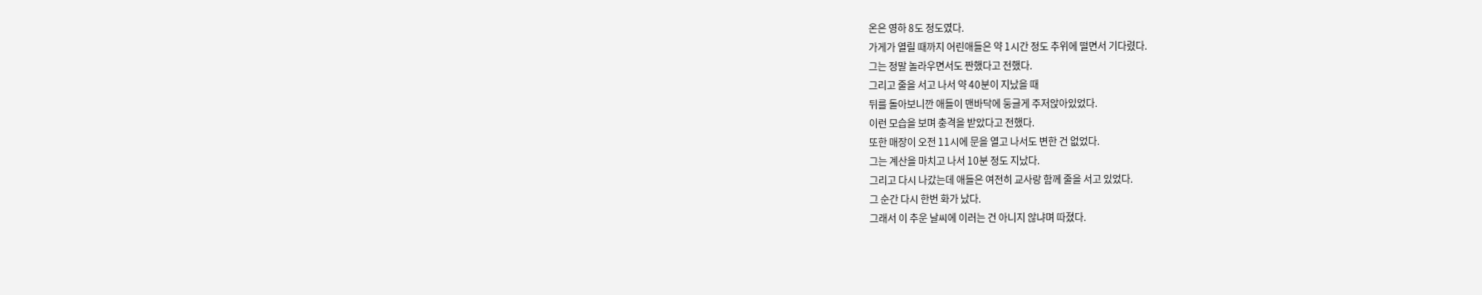온은 영하 8도 정도였다.
가게가 열릴 때까지 어린애들은 약 1시간 정도 추위에 떨면서 기다렸다.
그는 정말 놀라우면서도 짠했다고 전했다.
그리고 줄을 서고 나서 약 40분이 지났을 때
뒤를 돌아보니깐 애들이 맨바닥에 둥글게 주저앉아있었다.
이런 모습을 보며 충격을 받았다고 전했다.
또한 매장이 오전 11시에 문을 열고 나서도 변한 건 없었다.
그는 계산을 마치고 나서 10분 정도 지났다.
그리고 다시 나갔는데 애들은 여전히 교사랑 함께 줄을 서고 있었다.
그 순간 다시 한번 화가 났다.
그래서 이 추운 날씨에 이러는 건 아니지 않냐며 따졌다.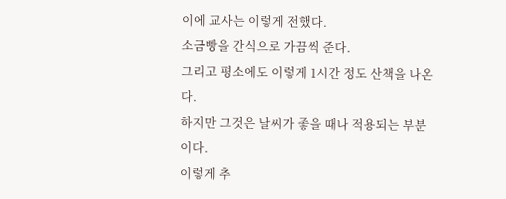이에 교사는 이렇게 전했다.
소금빵을 간식으로 가끔씩 준다.
그리고 평소에도 이렇게 1시간 정도 산책을 나온다.
하지만 그것은 날씨가 좋을 때나 적용되는 부분이다.
이렇게 추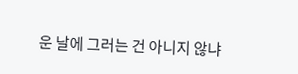운 날에 그러는 건 아니지 않냐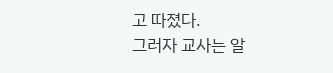고 따졌다.
그러자 교사는 알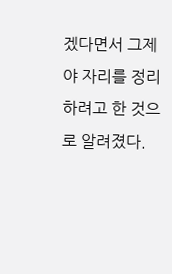겠다면서 그제야 자리를 정리하려고 한 것으로 알려졌다.